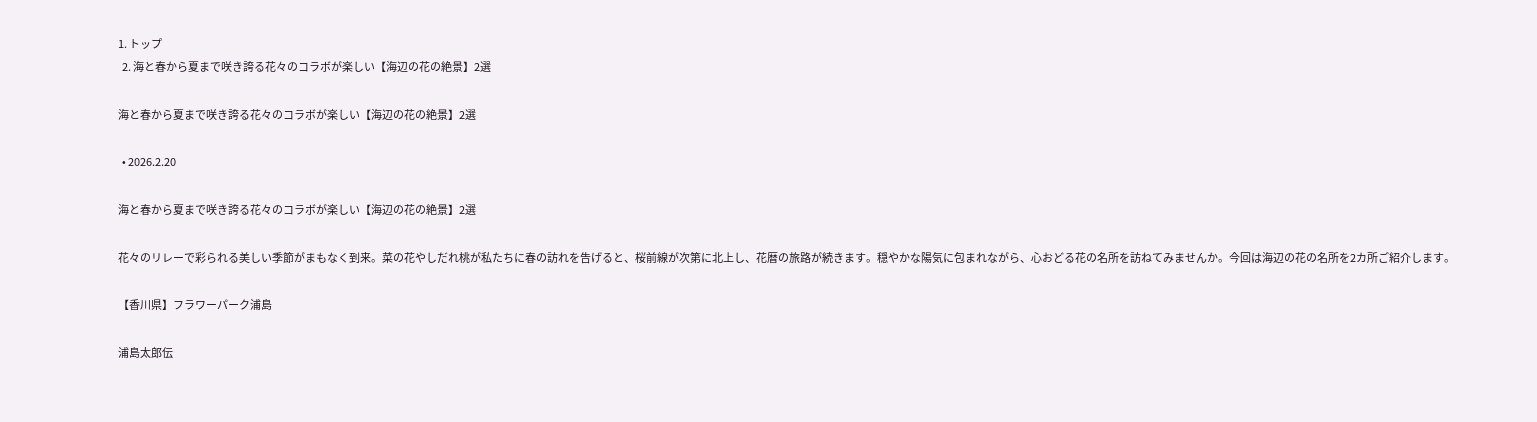1. トップ
  2. 海と春から夏まで咲き誇る花々のコラボが楽しい【海辺の花の絶景】2選

海と春から夏まで咲き誇る花々のコラボが楽しい【海辺の花の絶景】2選

  • 2026.2.20

海と春から夏まで咲き誇る花々のコラボが楽しい【海辺の花の絶景】2選

花々のリレーで彩られる美しい季節がまもなく到来。菜の花やしだれ桃が私たちに春の訪れを告げると、桜前線が次第に北上し、花暦の旅路が続きます。穏やかな陽気に包まれながら、心おどる花の名所を訪ねてみませんか。今回は海辺の花の名所を2カ所ご紹介します。

【香川県】フラワーパーク浦島

浦島太郎伝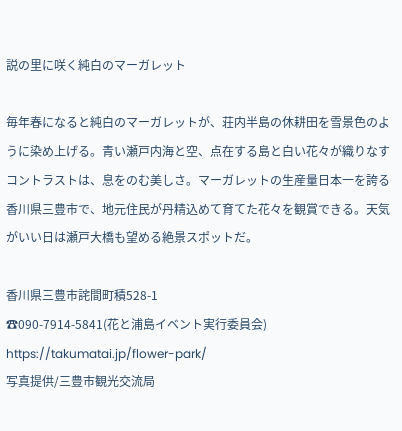説の里に咲く純白のマーガレット

毎年春になると純白のマーガレットが、荘内半島の休耕田を雪景色のように染め上げる。青い瀬戸内海と空、点在する島と白い花々が織りなすコントラストは、息をのむ美しさ。マーガレットの生産量日本一を誇る香川県三豊市で、地元住民が丹精込めて育てた花々を観賞できる。天気がいい日は瀬戸大橋も望める絶景スポットだ。

香川県三豊市詫間町積528-1
☎090-7914-5841(花と浦島イベント実行委員会)
https://takumatai.jp/flower-park/
写真提供/三豊市観光交流局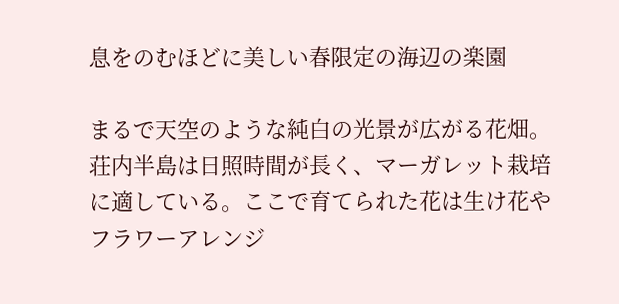息をのむほどに美しい春限定の海辺の楽園

まるで天空のような純白の光景が広がる花畑。荘内半島は日照時間が長く、マーガレット栽培に適している。ここで育てられた花は生け花やフラワーアレンジ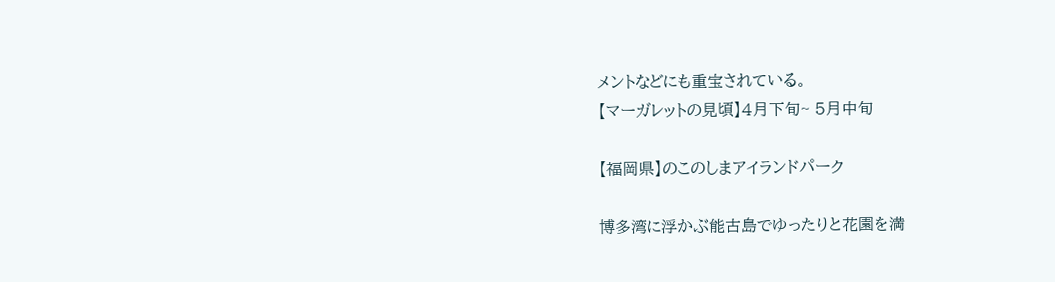メントなどにも重宝されている。
【マーガレットの見頃】4月下旬~ 5月中旬

【福岡県】のこのしまアイランドパーク

博多湾に浮かぶ能古島でゆったりと花園を満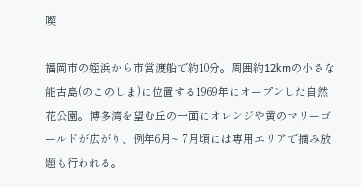喫

福岡市の姪浜から市営渡船で約10分。周囲約12kmの小さな能古島(のこのしま)に位置する1969年にオープンした自然花公園。博多湾を望む丘の一面にオレンジや黄のマリーゴールドが広がり、例年6月~ 7月頃には専用エリアで摘み放題も行われる。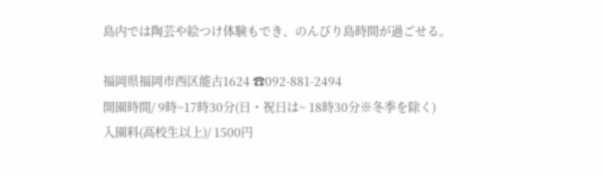島内では陶芸や絵つけ体験もでき、のんびり島時間が過ごせる。

福岡県福岡市西区能古1624 ☎092-881-2494
開園時間/ 9時~17時30分(日・祝日は~ 18時30分※冬季を除く)
入園料(高校生以上)/ 1500円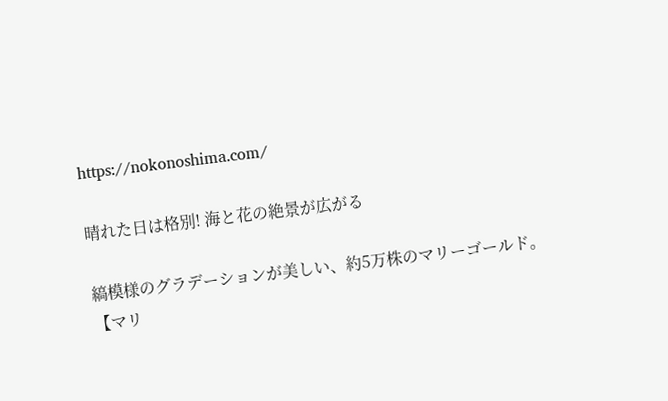https://nokonoshima.com/

晴れた日は格別! 海と花の絶景が広がる

縞模様のグラデーションが美しい、約5万株のマリーゴールド。
【マリ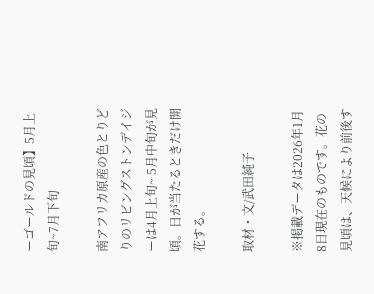ーゴールドの見頃】5月上旬~7月下旬

南アフリカ原産の色とりどりのリビングストンデイジーは4月上旬~ 5月中旬が見頃。日が当たるときだけ開花する。

取材・文/武田純子

※掲載データは2026年1月8日現在のものです。花の見頃は、天候により前後す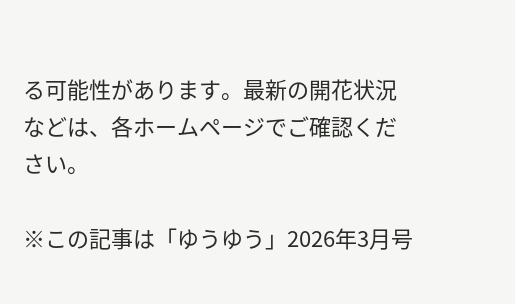る可能性があります。最新の開花状況などは、各ホームページでご確認ください。

※この記事は「ゆうゆう」2026年3月号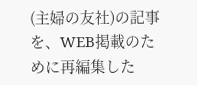(主婦の友社)の記事を、WEB掲載のために再編集した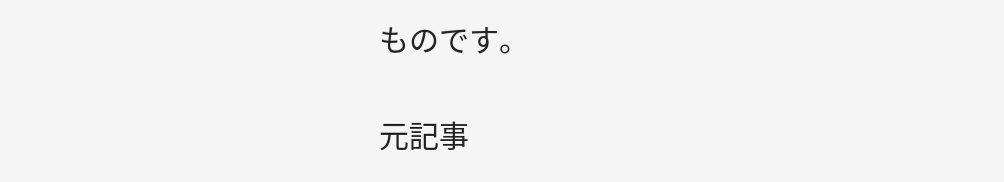ものです。

元記事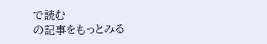で読む
の記事をもっとみる